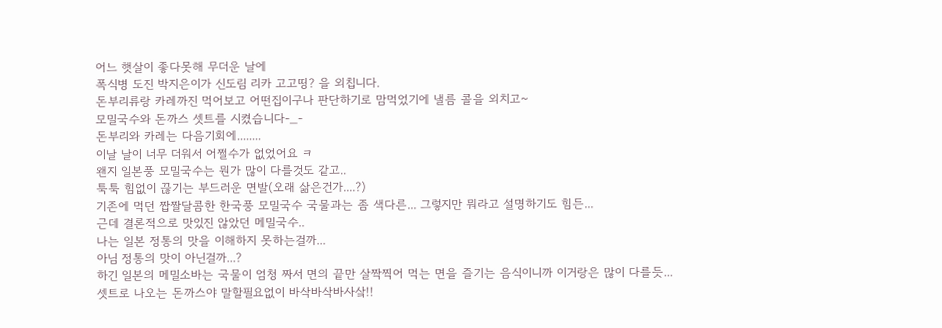어느 햇살이 좋다못해 무더운 날에
폭식병 도진 박지은이가 신도림 리카 고고띵? 을 외칩니다.
돈부리류랑 카레까진 먹어보고 어떤집이구나 판단하기로 맘먹었기에 낼름 콜을 외치고~
모밀국수와 돈까스 셋트를 시켰습니다-_-
돈부리와 카레는 다음기회에........
이날 날이 너무 더워서 어쩔수가 없었어요 ㅋ
왠지 일본풍 모밀국수는 뭔가 많이 다를것도 같고..
툭툭 힘없이 끊기는 부드러운 면발(오래 삶은건가....?)
기존에 먹던 짭짤달콤한 한국풍 모밀국수 국물과는 좀 색다른... 그렇지만 뭐라고 설명하기도 힘든...
근데 결론적으로 맛있진 않았던 메밀국수..
나는 일본 정통의 맛을 이해하지 못하는걸까...
아님 정통의 맛이 아닌걸까...?
하긴 일본의 메밀소바는 국물이 엄청 짜서 면의 끝만 살짝찍어 먹는 면을 즐기는 음식이니까 이거랑은 많이 다를듯...
셋트로 나오는 돈까스야 말할필요없이 바삭바삭바사샄!!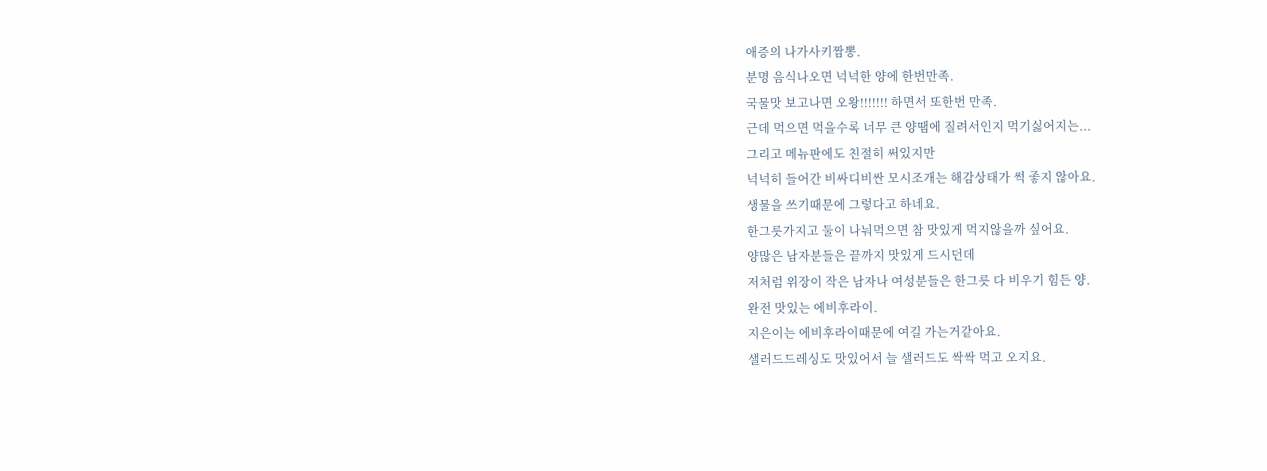애증의 나가사키짬뽕.
분명 음식나오면 넉넉한 양에 한번만족.
국물맛 보고나면 오왕!!!!!!! 하면서 또한번 만족.
근데 먹으면 먹을수록 너무 큰 양땜에 질려서인지 먹기싫어지는...
그리고 메뉴판에도 친절히 써있지만
넉넉히 들어간 비싸디비싼 모시조개는 해감상태가 썩 좋지 않아요.
생물을 쓰기때문에 그렇다고 하네요.
한그릇가지고 둘이 나눠먹으면 참 맛있게 먹지않을까 싶어요.
양많은 남자분들은 끝까지 맛있게 드시던데
저처럼 위장이 작은 남자나 여성분들은 한그릇 다 비우기 힘든 양.
완전 맛있는 에비후라이.
지은이는 에비후라이때문에 여길 가는거같아요.
샐러드드레싱도 맛있어서 늘 샐러드도 싹싹 먹고 오지요.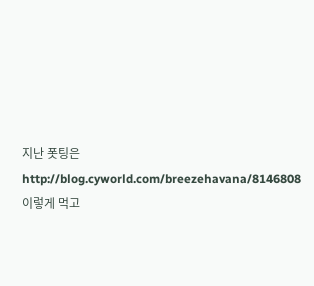지난 폿팅은 http://blog.cyworld.com/breezehavana/8146808
이렇게 먹고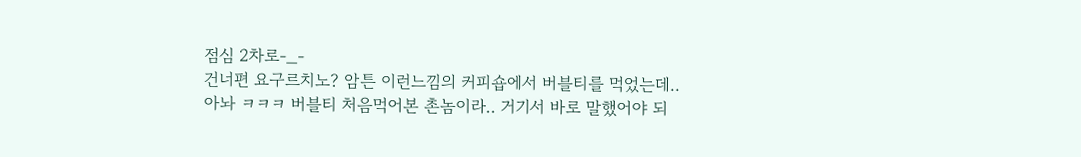점심 2차로-_-
건너편 요구르치노? 암튼 이런느낌의 커피숍에서 버블티를 먹었는데..
아놔 ㅋㅋㅋ 버블티 처음먹어본 촌놈이라.. 거기서 바로 말했어야 되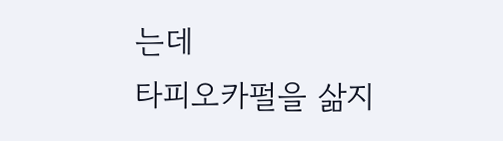는데
타피오카펄을 삶지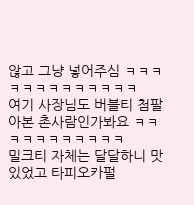않고 그냥 넣어주심 ㅋㅋㅋㅋㅋㅋㅋㅋㅋㅋㅋㅋㅋ
여기 사장님도 버블티 첨팔아본 촌사람인가봐요 ㅋㅋㅋㅋㅋㅋㅋㅋㅋㅋㅋ
밀크티 자체는 달달하니 맛있었고 타피오카펄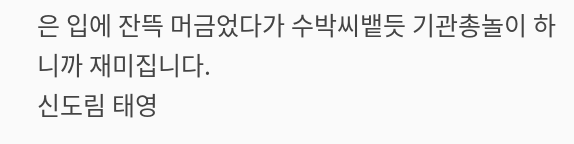은 입에 잔뜩 머금었다가 수박씨뱉듯 기관총놀이 하니까 재미집니다.
신도림 태영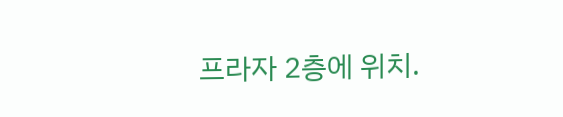프라자 2층에 위치.